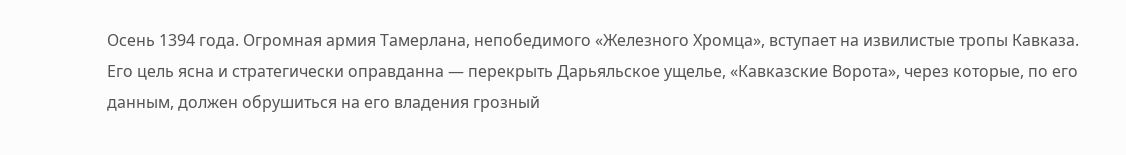Осень 1394 года. Огромная армия Тамерлана, непобедимого «Железного Хромца», вступает на извилистые тропы Кавказа. Его цель ясна и стратегически оправданна — перекрыть Дарьяльское ущелье, «Кавказские Ворота», через которые, по его данным, должен обрушиться на его владения грозный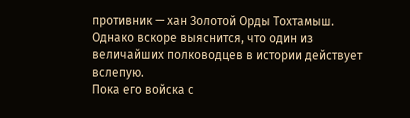противник — хан Золотой Орды Тохтамыш. Однако вскоре выяснится, что один из величайших полководцев в истории действует вслепую.
Пока его войска с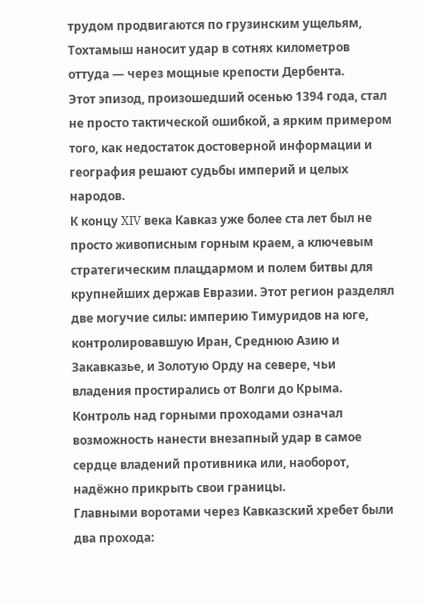трудом продвигаются по грузинским ущельям, Тохтамыш наносит удар в сотнях километров оттуда — через мощные крепости Дербента.
Этот эпизод, произошедший осенью 1394 года, стал не просто тактической ошибкой, а ярким примером того, как недостаток достоверной информации и география решают судьбы империй и целых народов.
К концу XIV века Кавказ уже более ста лет был не просто живописным горным краем, а ключевым стратегическим плацдармом и полем битвы для крупнейших держав Евразии. Этот регион разделял две могучие силы: империю Тимуридов на юге, контролировавшую Иран, Среднюю Азию и Закавказье, и Золотую Орду на севере, чьи владения простирались от Волги до Крыма.
Контроль над горными проходами означал возможность нанести внезапный удар в самое сердце владений противника или, наоборот, надёжно прикрыть свои границы.
Главными воротами через Кавказский хребет были два прохода: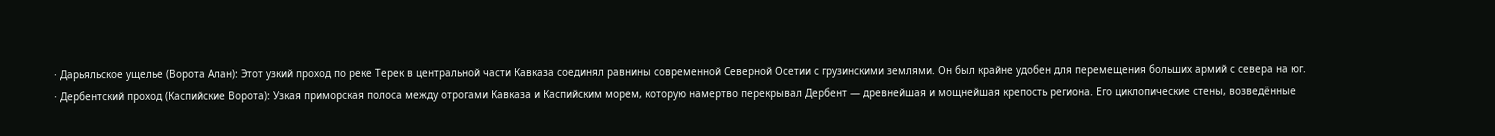· Дарьяльское ущелье (Ворота Алан): Этот узкий проход по реке Терек в центральной части Кавказа соединял равнины современной Северной Осетии с грузинскими землями. Он был крайне удобен для перемещения больших армий с севера на юг.
· Дербентский проход (Каспийские Ворота): Узкая приморская полоса между отрогами Кавказа и Каспийским морем, которую намертво перекрывал Дербент — древнейшая и мощнейшая крепость региона. Его циклопические стены, возведённые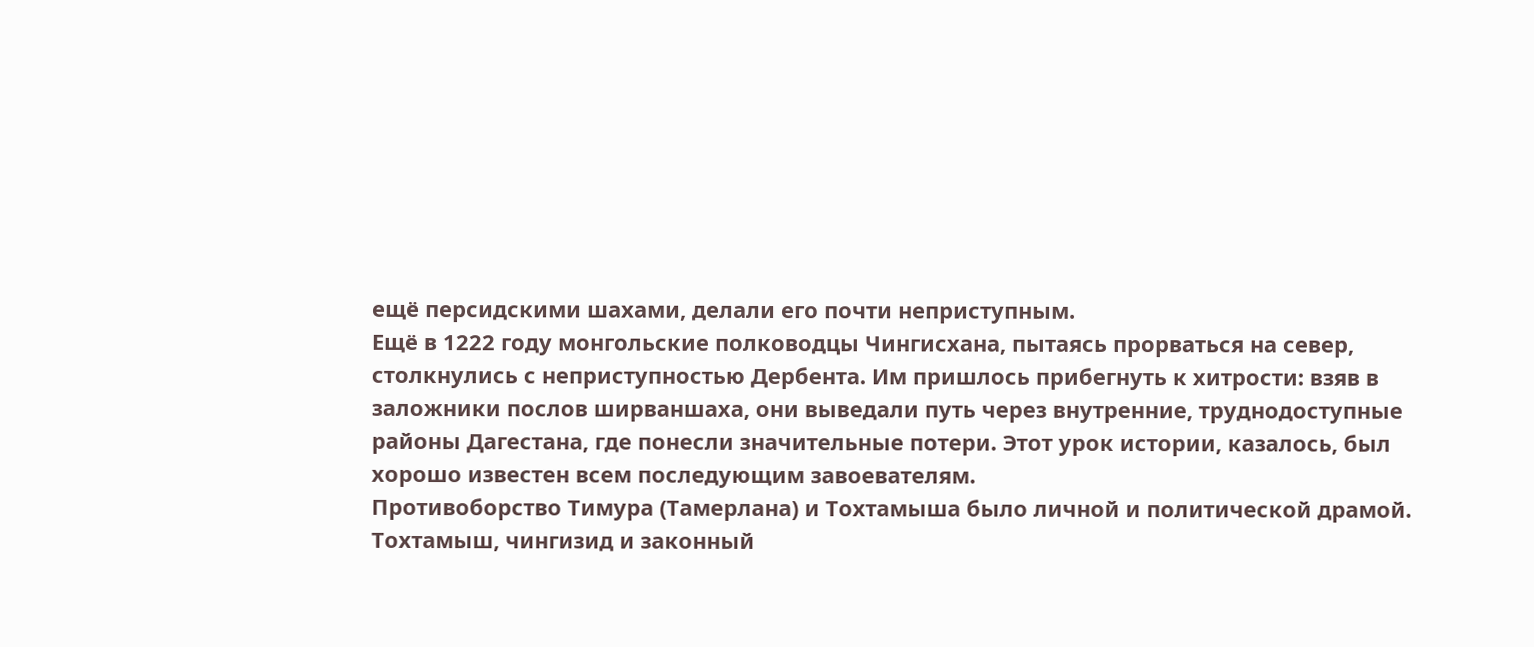ещё персидскими шахами, делали его почти неприступным.
Ещё в 1222 году монгольские полководцы Чингисхана, пытаясь прорваться на север, столкнулись с неприступностью Дербента. Им пришлось прибегнуть к хитрости: взяв в заложники послов ширваншаха, они выведали путь через внутренние, труднодоступные районы Дагестана, где понесли значительные потери. Этот урок истории, казалось, был хорошо известен всем последующим завоевателям.
Противоборство Тимура (Тамерлана) и Тохтамыша было личной и политической драмой.
Тохтамыш, чингизид и законный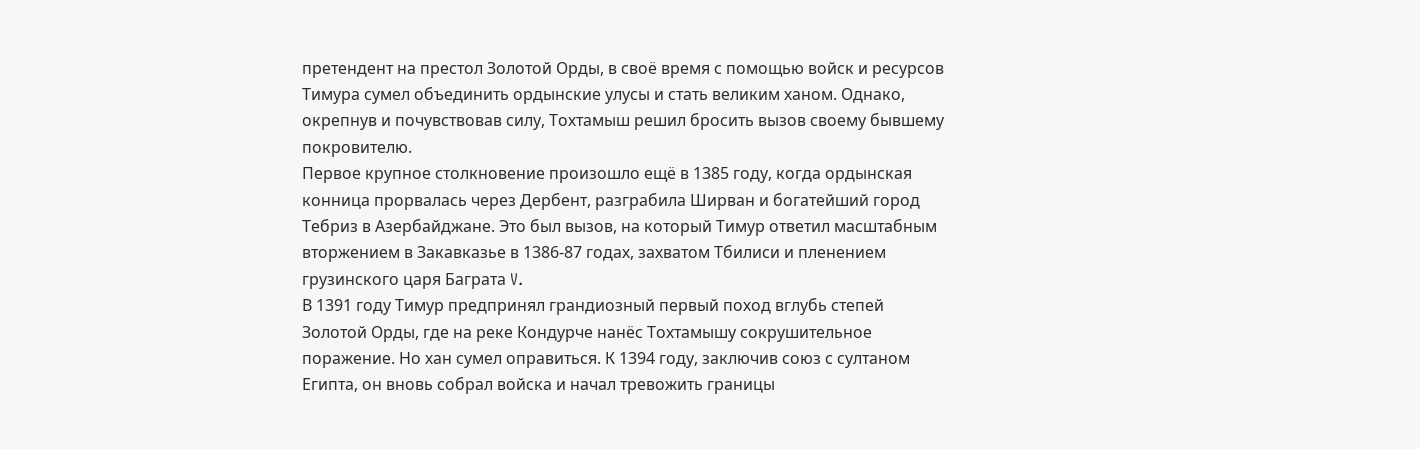претендент на престол Золотой Орды, в своё время с помощью войск и ресурсов Тимура сумел объединить ордынские улусы и стать великим ханом. Однако, окрепнув и почувствовав силу, Тохтамыш решил бросить вызов своему бывшему покровителю.
Первое крупное столкновение произошло ещё в 1385 году, когда ордынская конница прорвалась через Дербент, разграбила Ширван и богатейший город Тебриз в Азербайджане. Это был вызов, на который Тимур ответил масштабным вторжением в Закавказье в 1386-87 годах, захватом Тбилиси и пленением грузинского царя Баграта V.
В 1391 году Тимур предпринял грандиозный первый поход вглубь степей Золотой Орды, где на реке Кондурче нанёс Тохтамышу сокрушительное поражение. Но хан сумел оправиться. К 1394 году, заключив союз с султаном Египта, он вновь собрал войска и начал тревожить границы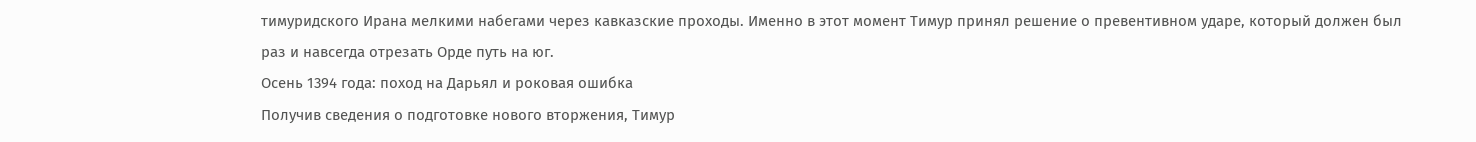тимуридского Ирана мелкими набегами через кавказские проходы. Именно в этот момент Тимур принял решение о превентивном ударе, который должен был раз и навсегда отрезать Орде путь на юг.
Осень 1394 года: поход на Дарьял и роковая ошибка
Получив сведения о подготовке нового вторжения, Тимур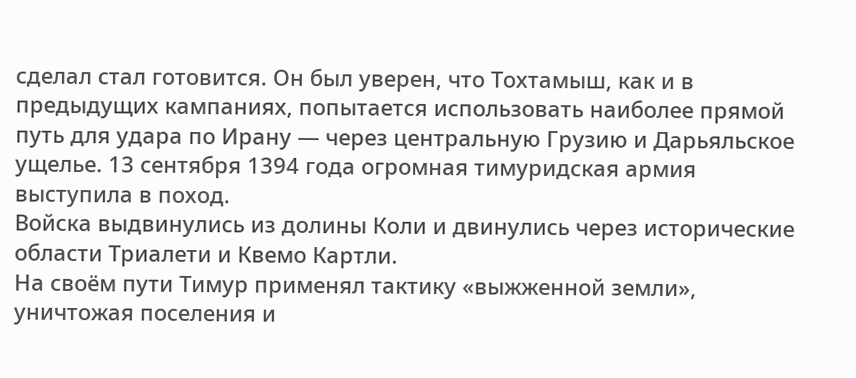сделал стал готовится. Он был уверен, что Тохтамыш, как и в предыдущих кампаниях, попытается использовать наиболее прямой путь для удара по Ирану — через центральную Грузию и Дарьяльское ущелье. 13 сентября 1394 года огромная тимуридская армия выступила в поход.
Войска выдвинулись из долины Коли и двинулись через исторические области Триалети и Квемо Картли.
На своём пути Тимур применял тактику «выжженной земли», уничтожая поселения и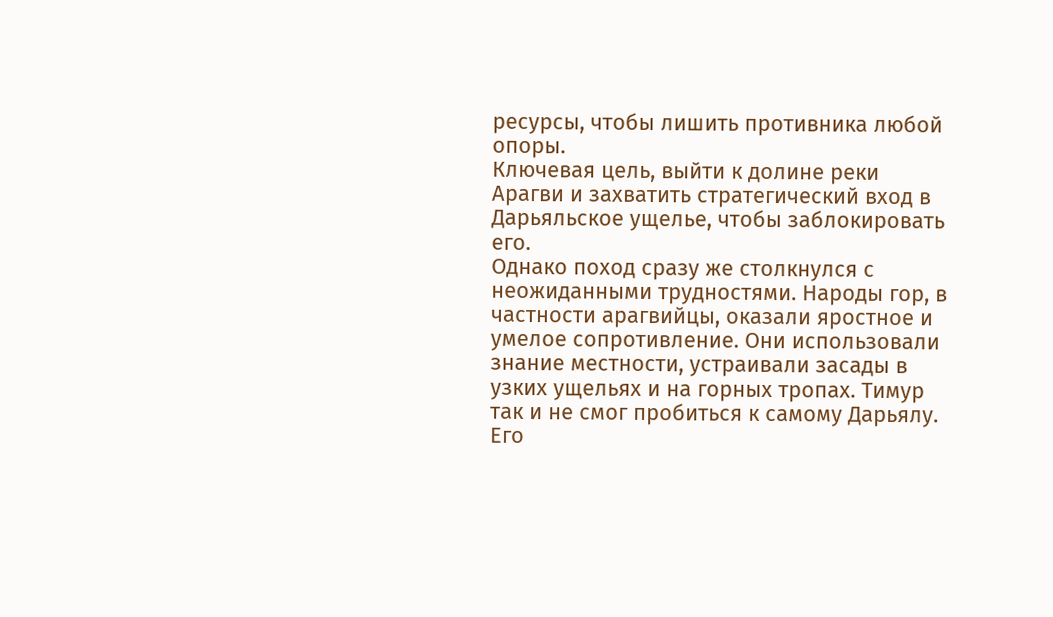ресурсы, чтобы лишить противника любой опоры.
Ключевая цель, выйти к долине реки Арагви и захватить стратегический вход в Дарьяльское ущелье, чтобы заблокировать его.
Однако поход сразу же столкнулся с неожиданными трудностями. Народы гор, в частности арагвийцы, оказали яростное и умелое сопротивление. Они использовали знание местности, устраивали засады в узких ущельях и на горных тропах. Тимур так и не смог пробиться к самому Дарьялу. Его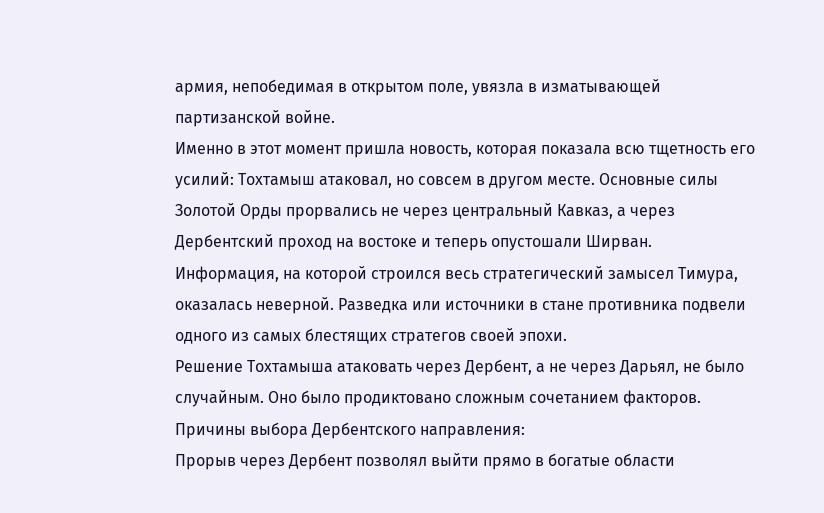армия, непобедимая в открытом поле, увязла в изматывающей партизанской войне.
Именно в этот момент пришла новость, которая показала всю тщетность его усилий: Тохтамыш атаковал, но совсем в другом месте. Основные силы Золотой Орды прорвались не через центральный Кавказ, а через Дербентский проход на востоке и теперь опустошали Ширван.
Информация, на которой строился весь стратегический замысел Тимура, оказалась неверной. Разведка или источники в стане противника подвели одного из самых блестящих стратегов своей эпохи.
Решение Тохтамыша атаковать через Дербент, а не через Дарьял, не было случайным. Оно было продиктовано сложным сочетанием факторов.
Причины выбора Дербентского направления:
Прорыв через Дербент позволял выйти прямо в богатые области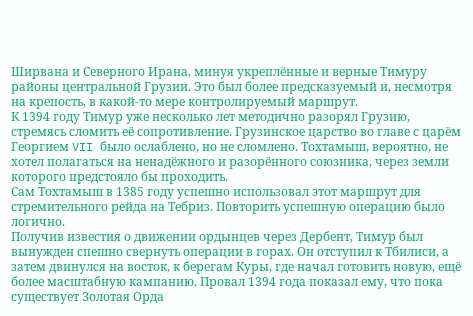Ширвана и Северного Ирана, минуя укреплённые и верные Тимуру районы центральной Грузии. Это был более предсказуемый и, несмотря на крепость, в какой-то мере контролируемый маршрут.
К 1394 году Тимур уже несколько лет методично разорял Грузию, стремясь сломить её сопротивление. Грузинское царство во главе с царём Георгием VII было ослаблено, но не сломлено. Тохтамыш, вероятно, не хотел полагаться на ненадёжного и разорённого союзника, через земли которого предстояло бы проходить.
Сам Тохтамыш в 1385 году успешно использовал этот маршрут для стремительного рейда на Тебриз. Повторить успешную операцию было логично.
Получив известия о движении ордынцев через Дербент, Тимур был вынужден спешно свернуть операции в горах. Он отступил к Тбилиси, а затем двинулся на восток, к берегам Куры, где начал готовить новую, ещё более масштабную кампанию. Провал 1394 года показал ему, что пока существует Золотая Орда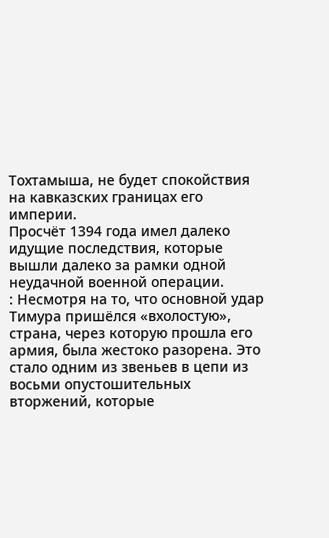Тохтамыша, не будет спокойствия на кавказских границах его империи.
Просчёт 1394 года имел далеко идущие последствия, которые вышли далеко за рамки одной неудачной военной операции.
: Несмотря на то, что основной удар Тимура пришёлся «вхолостую», страна, через которую прошла его армия, была жестоко разорена. Это стало одним из звеньев в цепи из восьми опустошительных вторжений, которые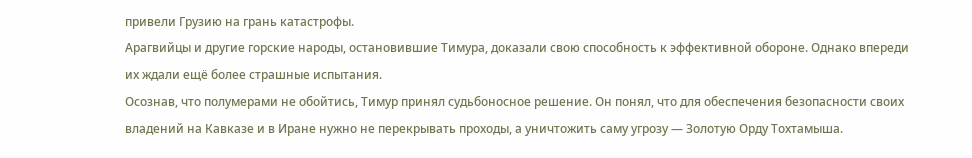привели Грузию на грань катастрофы.
Арагвийцы и другие горские народы, остановившие Тимура, доказали свою способность к эффективной обороне. Однако впереди их ждали ещё более страшные испытания.
Осознав, что полумерами не обойтись, Тимур принял судьбоносное решение. Он понял, что для обеспечения безопасности своих владений на Кавказе и в Иране нужно не перекрывать проходы, а уничтожить саму угрозу — Золотую Орду Тохтамыша.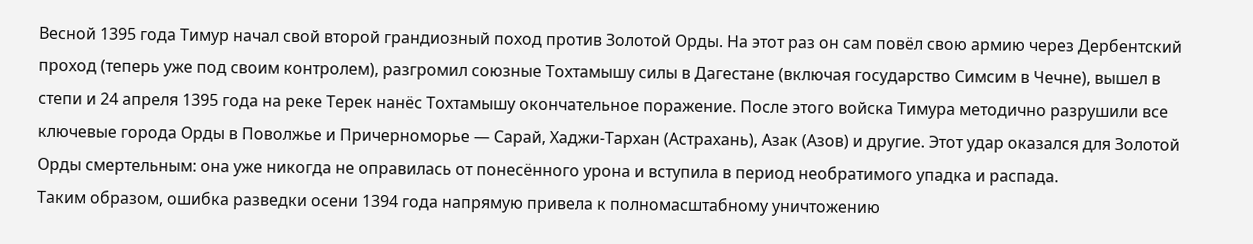Весной 1395 года Тимур начал свой второй грандиозный поход против Золотой Орды. На этот раз он сам повёл свою армию через Дербентский проход (теперь уже под своим контролем), разгромил союзные Тохтамышу силы в Дагестане (включая государство Симсим в Чечне), вышел в степи и 24 апреля 1395 года на реке Терек нанёс Тохтамышу окончательное поражение. После этого войска Тимура методично разрушили все ключевые города Орды в Поволжье и Причерноморье — Сарай, Хаджи-Тархан (Астрахань), Азак (Азов) и другие. Этот удар оказался для Золотой Орды смертельным: она уже никогда не оправилась от понесённого урона и вступила в период необратимого упадка и распада.
Таким образом, ошибка разведки осени 1394 года напрямую привела к полномасштабному уничтожению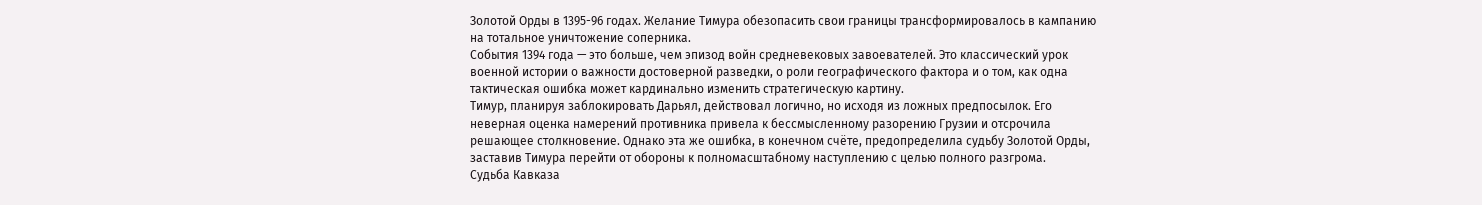Золотой Орды в 1395-96 годах. Желание Тимура обезопасить свои границы трансформировалось в кампанию на тотальное уничтожение соперника.
События 1394 года — это больше, чем эпизод войн средневековых завоевателей. Это классический урок военной истории о важности достоверной разведки, о роли географического фактора и о том, как одна тактическая ошибка может кардинально изменить стратегическую картину.
Тимур, планируя заблокировать Дарьял, действовал логично, но исходя из ложных предпосылок. Его неверная оценка намерений противника привела к бессмысленному разорению Грузии и отсрочила решающее столкновение. Однако эта же ошибка, в конечном счёте, предопределила судьбу Золотой Орды, заставив Тимура перейти от обороны к полномасштабному наступлению с целью полного разгрома.
Судьба Кавказа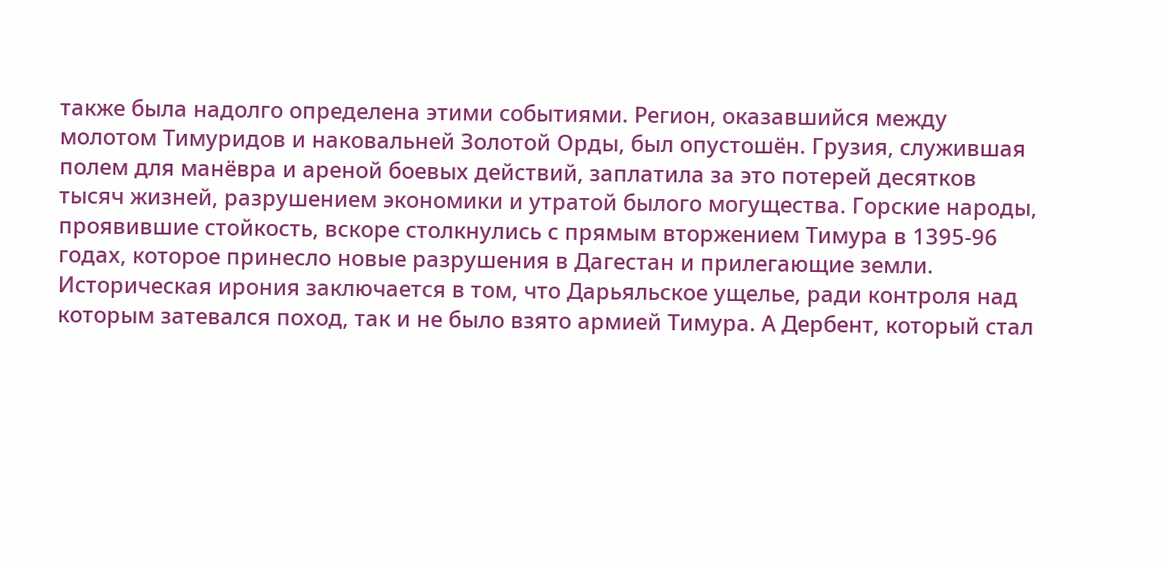также была надолго определена этими событиями. Регион, оказавшийся между молотом Тимуридов и наковальней Золотой Орды, был опустошён. Грузия, служившая полем для манёвра и ареной боевых действий, заплатила за это потерей десятков тысяч жизней, разрушением экономики и утратой былого могущества. Горские народы, проявившие стойкость, вскоре столкнулись с прямым вторжением Тимура в 1395-96 годах, которое принесло новые разрушения в Дагестан и прилегающие земли.
Историческая ирония заключается в том, что Дарьяльское ущелье, ради контроля над которым затевался поход, так и не было взято армией Тимура. А Дербент, который стал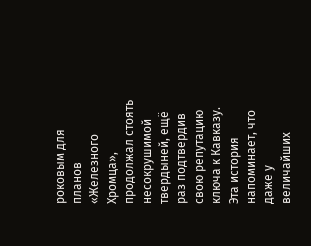роковым для планов «Железного Хромца», продолжал стоять несокрушимой твердыней, ещё раз подтвердив свою репутацию ключа к Кавказу. Эта история напоминает, что даже у величайших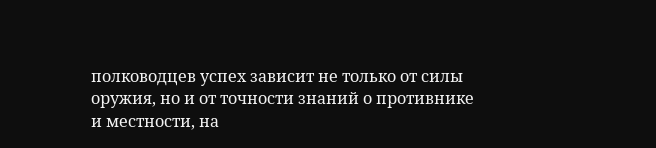полководцев успех зависит не только от силы оружия, но и от точности знаний о противнике и местности, на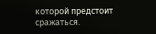которой предстоит сражаться.